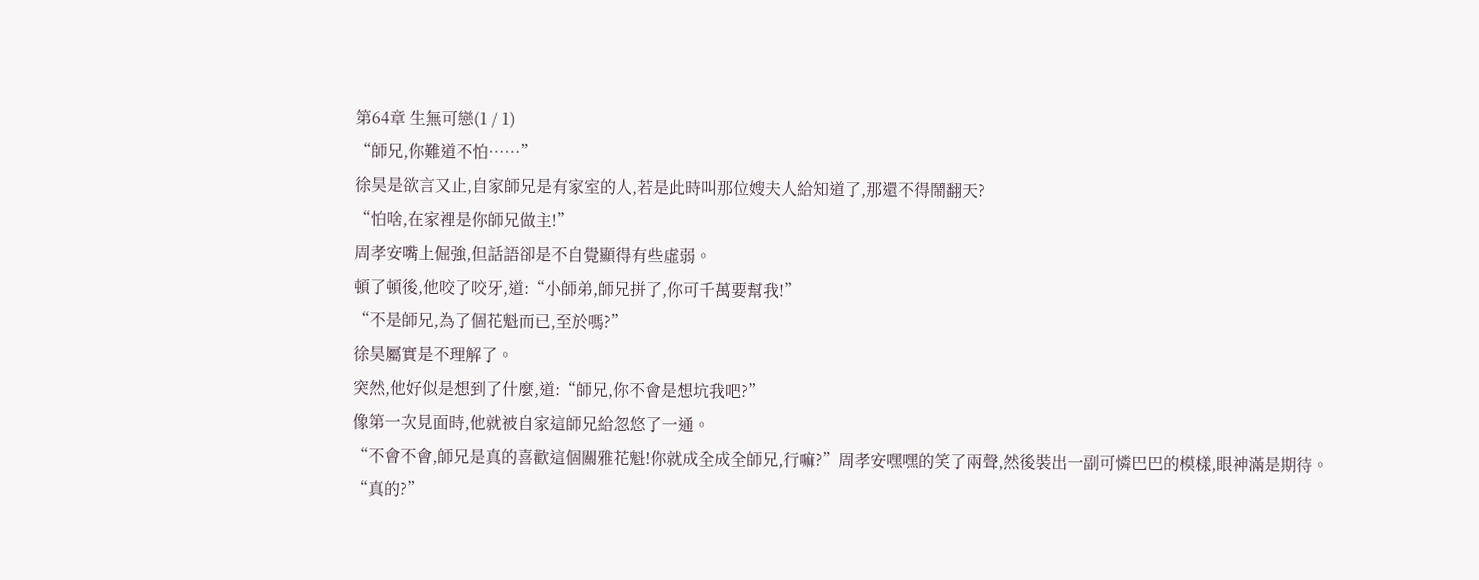第64章 生無可戀(1 / 1)
“師兄,你難道不怕……”
徐昊是欲言又止,自家師兄是有家室的人,若是此時叫那位嫂夫人給知道了,那還不得鬧翻天?
“怕啥,在家裡是你師兄做主!”
周孝安嘴上倔強,但話語卻是不自覺顯得有些虛弱。
頓了頓後,他咬了咬牙,道:“小師弟,師兄拼了,你可千萬要幫我!”
“不是師兄,為了個花魁而已,至於嗎?”
徐昊屬實是不理解了。
突然,他好似是想到了什麼,道:“師兄,你不會是想坑我吧?”
像第一次見面時,他就被自家這師兄給忽悠了一通。
“不會不會,師兄是真的喜歡這個關雅花魁!你就成全成全師兄,行嘛?”周孝安嘿嘿的笑了兩聲,然後裝出一副可憐巴巴的模樣,眼神滿是期待。
“真的?”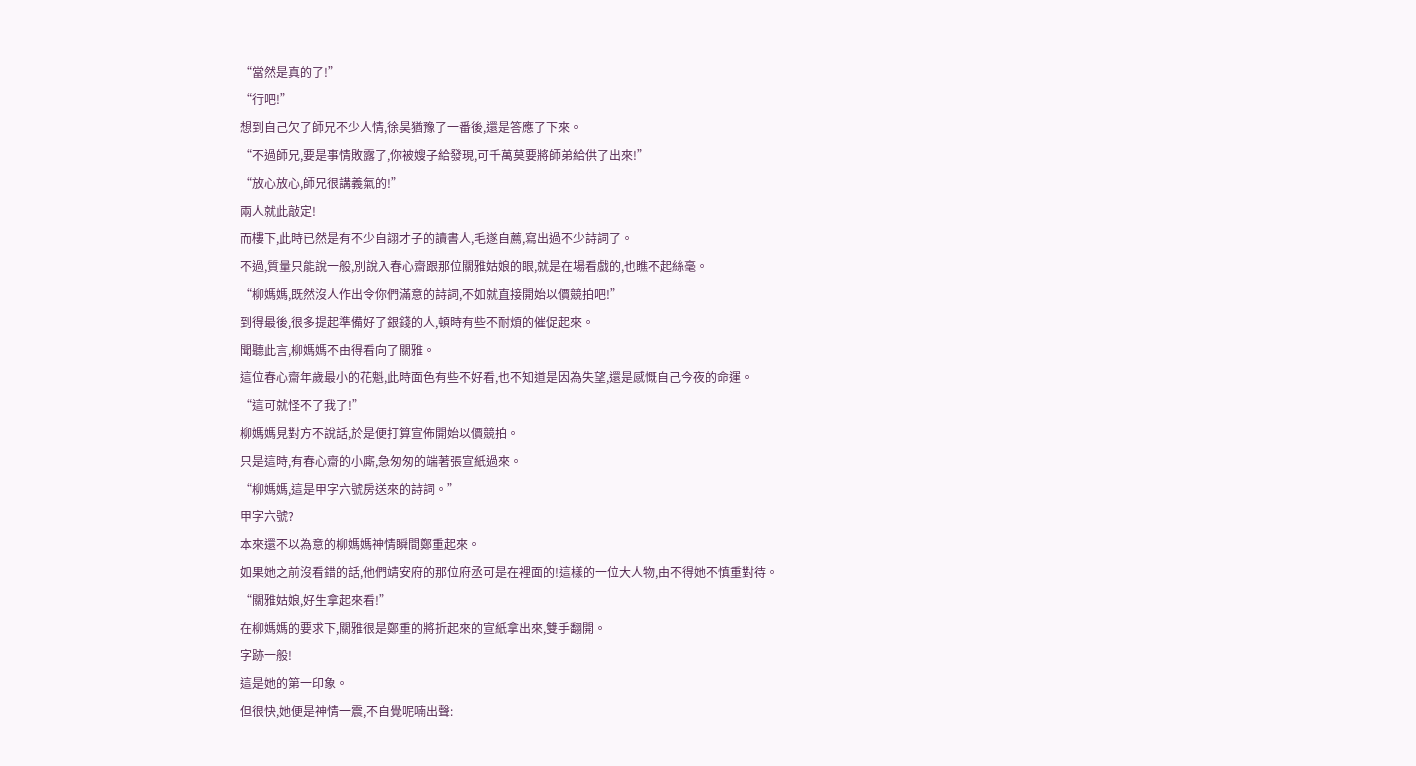“當然是真的了!”
“行吧!”
想到自己欠了師兄不少人情,徐昊猶豫了一番後,還是答應了下來。
“不過師兄,要是事情敗露了,你被嫂子給發現,可千萬莫要將師弟給供了出來!”
“放心放心,師兄很講義氣的!”
兩人就此敲定!
而樓下,此時已然是有不少自詡才子的讀書人,毛遂自薦,寫出過不少詩詞了。
不過,質量只能說一般,別說入春心齋跟那位關雅姑娘的眼,就是在場看戲的,也瞧不起絲毫。
“柳媽媽,既然沒人作出令你們滿意的詩詞,不如就直接開始以價競拍吧!”
到得最後,很多提起準備好了銀錢的人,頓時有些不耐煩的催促起來。
聞聽此言,柳媽媽不由得看向了關雅。
這位春心齋年歲最小的花魁,此時面色有些不好看,也不知道是因為失望,還是感慨自己今夜的命運。
“這可就怪不了我了!”
柳媽媽見對方不說話,於是便打算宣佈開始以價競拍。
只是這時,有春心齋的小廝,急匆匆的端著張宣紙過來。
“柳媽媽,這是甲字六號房送來的詩詞。”
甲字六號?
本來還不以為意的柳媽媽神情瞬間鄭重起來。
如果她之前沒看錯的話,他們靖安府的那位府丞可是在裡面的!這樣的一位大人物,由不得她不慎重對待。
“關雅姑娘,好生拿起來看!”
在柳媽媽的要求下,關雅很是鄭重的將折起來的宣紙拿出來,雙手翻開。
字跡一般!
這是她的第一印象。
但很快,她便是神情一震,不自覺呢喃出聲: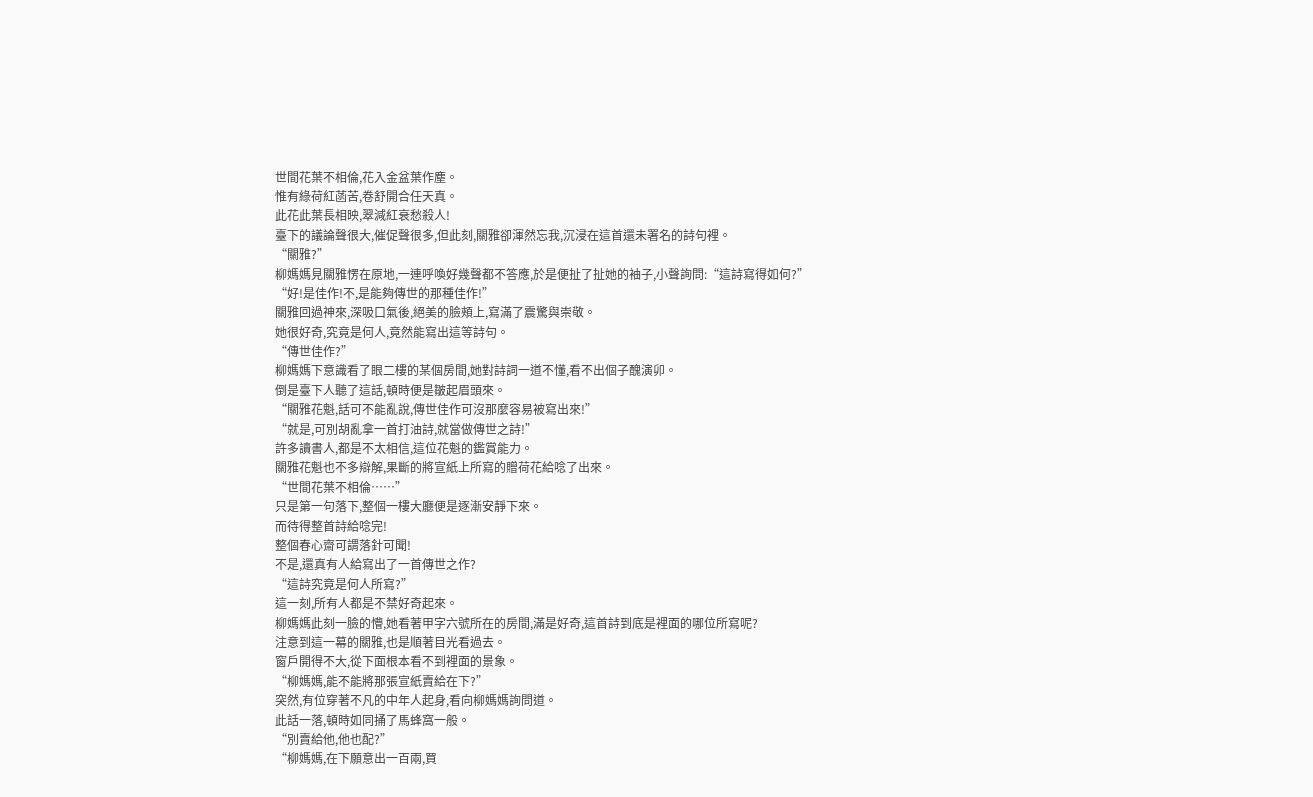世間花葉不相倫,花入金盆葉作塵。
惟有綠荷紅菡苦,卷舒開合任天真。
此花此葉長相映,翠減紅衰愁殺人!
臺下的議論聲很大,催促聲很多,但此刻,關雅卻渾然忘我,沉浸在這首還未署名的詩句裡。
“關雅?”
柳媽媽見關雅愣在原地,一連呼喚好幾聲都不答應,於是便扯了扯她的袖子,小聲詢問:“這詩寫得如何?”
“好!是佳作!不,是能夠傳世的那種佳作!”
關雅回過神來,深吸口氣後,絕美的臉頰上,寫滿了震驚與崇敬。
她很好奇,究竟是何人,竟然能寫出這等詩句。
“傳世佳作?”
柳媽媽下意識看了眼二樓的某個房間,她對詩詞一道不懂,看不出個子醜演卯。
倒是臺下人聽了這話,頓時便是皺起眉頭來。
“關雅花魁,話可不能亂說,傳世佳作可沒那麼容易被寫出來!”
“就是,可別胡亂拿一首打油詩,就當做傳世之詩!”
許多讀書人,都是不太相信,這位花魁的鑑賞能力。
關雅花魁也不多辯解,果斷的將宣紙上所寫的贈荷花給唸了出來。
“世間花葉不相倫……”
只是第一句落下,整個一樓大廳便是逐漸安靜下來。
而待得整首詩給唸完!
整個春心齋可謂落針可聞!
不是,還真有人給寫出了一首傳世之作?
“這詩究竟是何人所寫?”
這一刻,所有人都是不禁好奇起來。
柳媽媽此刻一臉的懵,她看著甲字六號所在的房間,滿是好奇,這首詩到底是裡面的哪位所寫呢?
注意到這一幕的關雅,也是順著目光看過去。
窗戶開得不大,從下面根本看不到裡面的景象。
“柳媽媽,能不能將那張宣紙賣給在下?”
突然,有位穿著不凡的中年人起身,看向柳媽媽詢問道。
此話一落,頓時如同捅了馬蜂窩一般。
“別賣給他,他也配?”
“柳媽媽,在下願意出一百兩,買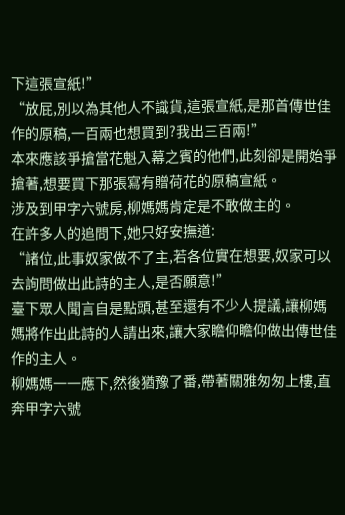下這張宣紙!”
“放屁,別以為其他人不識貨,這張宣紙,是那首傳世佳作的原稿,一百兩也想買到?我出三百兩!”
本來應該爭搶當花魁入幕之賓的他們,此刻卻是開始爭搶著,想要買下那張寫有贈荷花的原稿宣紙。
涉及到甲字六號房,柳媽媽肯定是不敢做主的。
在許多人的追問下,她只好安撫道:
“諸位,此事奴家做不了主,若各位實在想要,奴家可以去詢問做出此詩的主人,是否願意!”
臺下眾人聞言自是點頭,甚至還有不少人提議,讓柳媽媽將作出此詩的人請出來,讓大家瞻仰瞻仰做出傳世佳作的主人。
柳媽媽一一應下,然後猶豫了番,帶著關雅匆匆上樓,直奔甲字六號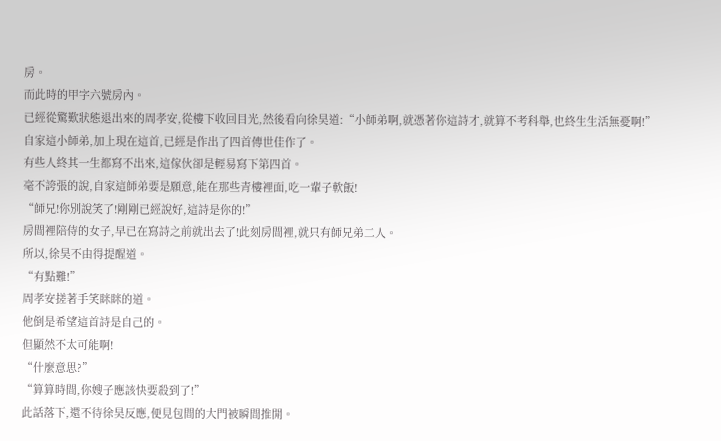房。
而此時的甲字六號房內。
已經從驚歎狀態退出來的周孝安,從樓下收回目光,然後看向徐昊道:“小師弟啊,就憑著你這詩才,就算不考科舉,也終生生活無憂啊!”
自家這小師弟,加上現在這首,已經是作出了四首傳世佳作了。
有些人終其一生都寫不出來,這傢伙卻是輕易寫下第四首。
毫不誇張的說,自家這師弟要是願意,能在那些青樓裡面,吃一輩子軟飯!
“師兄!你別說笑了!剛剛已經說好,這詩是你的!”
房間裡陪侍的女子,早已在寫詩之前就出去了!此刻房間裡,就只有師兄弟二人。
所以,徐昊不由得提醒道。
“有點難!”
周孝安搓著手笑眯眯的道。
他倒是希望這首詩是自己的。
但顯然不太可能啊!
“什麼意思?”
“算算時間,你嫂子應該快要殺到了!”
此話落下,還不待徐昊反應,便見包間的大門被瞬間推開。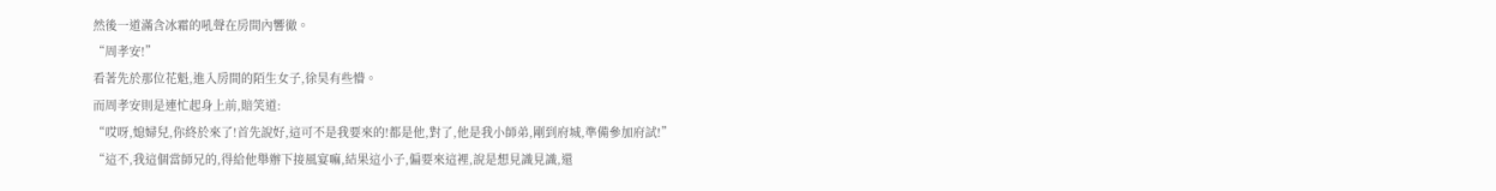然後一道滿含冰霜的吼聲在房間內響徹。
“周孝安!”
看著先於那位花魁,進入房間的陌生女子,徐昊有些懵。
而周孝安則是連忙起身上前,賠笑道:
“哎呀,媳婦兒,你終於來了!首先說好,這可不是我要來的!都是他,對了,他是我小師弟,剛到府城,準備參加府試!”
“這不,我這個當師兄的,得給他舉辦下接風宴嘛,結果這小子,偏要來這裡,說是想見識見識,還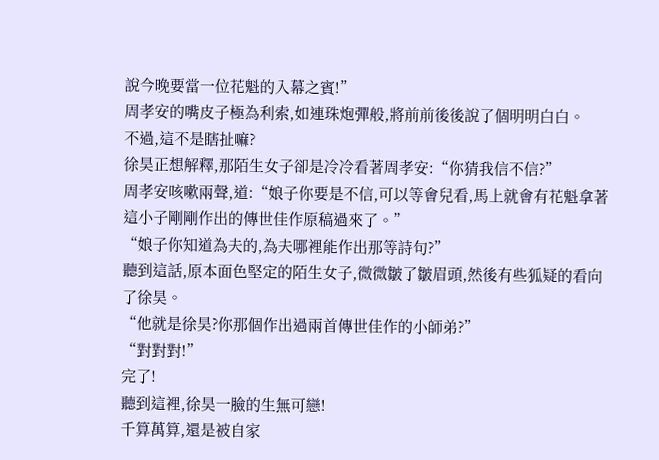說今晚要當一位花魁的入幕之賓!”
周孝安的嘴皮子極為利索,如連珠炮彈般,將前前後後說了個明明白白。
不過,這不是瞎扯嘛?
徐昊正想解釋,那陌生女子卻是冷冷看著周孝安:“你猜我信不信?”
周孝安咳嗽兩聲,道:“娘子你要是不信,可以等會兒看,馬上就會有花魁拿著這小子剛剛作出的傳世佳作原稿過來了。”
“娘子你知道為夫的,為夫哪裡能作出那等詩句?”
聽到這話,原本面色堅定的陌生女子,微微皺了皺眉頭,然後有些狐疑的看向了徐昊。
“他就是徐昊?你那個作出過兩首傳世佳作的小師弟?”
“對對對!”
完了!
聽到這裡,徐昊一臉的生無可戀!
千算萬算,還是被自家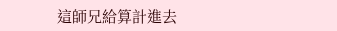這師兄給算計進去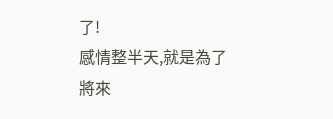了!
感情整半天,就是為了將來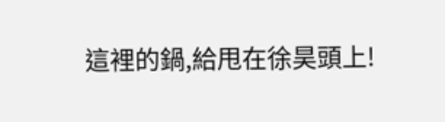這裡的鍋,給甩在徐昊頭上!